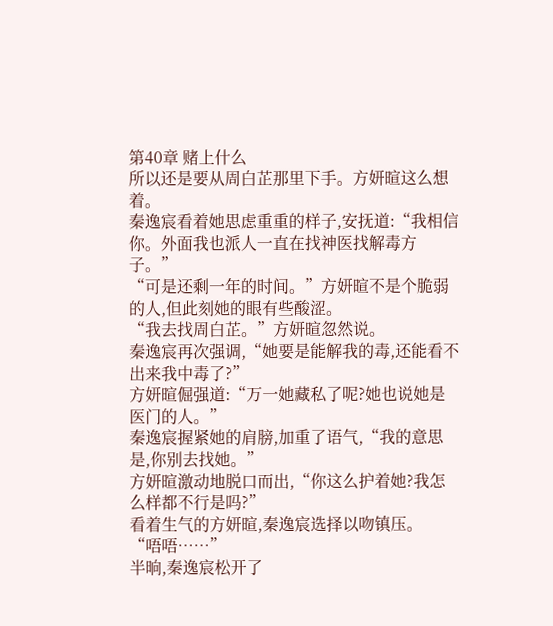第40章 赌上什么
所以还是要从周白芷那里下手。方妍暄这么想着。
秦逸宸看着她思虑重重的样子,安抚道:“我相信你。外面我也派人一直在找神医找解毒方子。”
“可是还剩一年的时间。”方妍暄不是个脆弱的人,但此刻她的眼有些酸涩。
“我去找周白芷。”方妍暄忽然说。
秦逸宸再次强调,“她要是能解我的毒,还能看不出来我中毒了?”
方妍暄倔强道:“万一她藏私了呢?她也说她是医门的人。”
秦逸宸握紧她的肩膀,加重了语气,“我的意思是,你别去找她。”
方妍暄激动地脱口而出,“你这么护着她?我怎么样都不行是吗?”
看着生气的方妍暄,秦逸宸选择以吻镇压。
“唔唔……”
半晌,秦逸宸松开了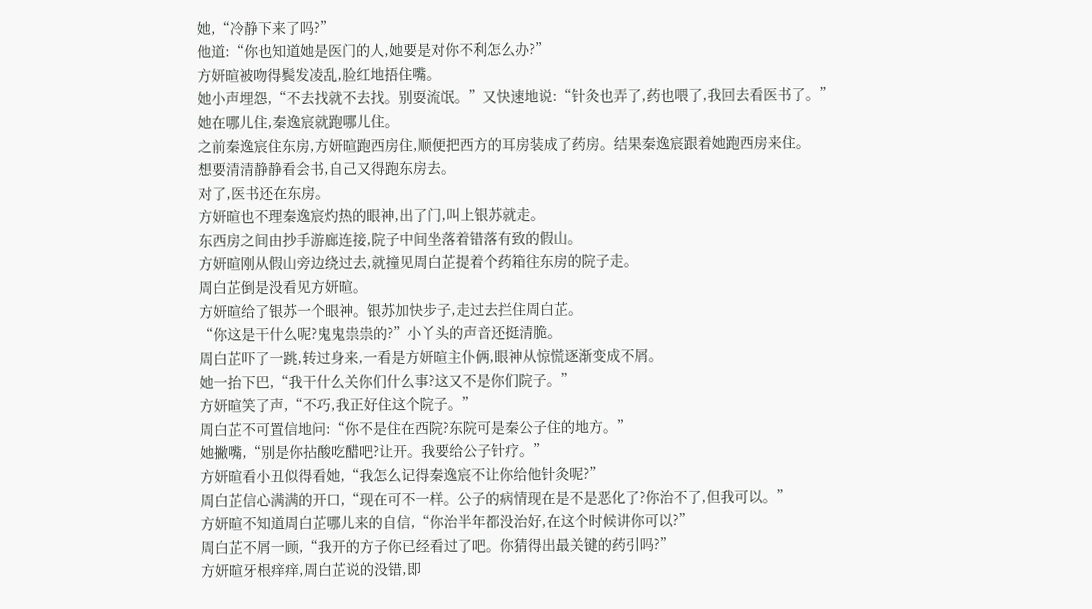她,“冷静下来了吗?”
他道:“你也知道她是医门的人,她要是对你不利怎么办?”
方妍暄被吻得鬓发凌乱,脸红地捂住嘴。
她小声埋怨,“不去找就不去找。别耍流氓。”又快速地说:“针灸也弄了,药也喂了,我回去看医书了。”
她在哪儿住,秦逸宸就跑哪儿住。
之前秦逸宸住东房,方妍暄跑西房住,顺便把西方的耳房装成了药房。结果秦逸宸跟着她跑西房来住。
想要清清静静看会书,自己又得跑东房去。
对了,医书还在东房。
方妍暄也不理秦逸宸灼热的眼神,出了门,叫上银苏就走。
东西房之间由抄手游廊连接,院子中间坐落着错落有致的假山。
方妍暄刚从假山旁边绕过去,就撞见周白芷提着个药箱往东房的院子走。
周白芷倒是没看见方妍暄。
方妍暄给了银苏一个眼神。银苏加快步子,走过去拦住周白芷。
“你这是干什么呢?鬼鬼祟祟的?”小丫头的声音还挺清脆。
周白芷吓了一跳,转过身来,一看是方妍暄主仆俩,眼神从惊慌逐渐变成不屑。
她一抬下巴,“我干什么关你们什么事?这又不是你们院子。”
方妍暄笑了声,“不巧,我正好住这个院子。”
周白芷不可置信地问:“你不是住在西院?东院可是秦公子住的地方。”
她撇嘴,“别是你拈酸吃醋吧?让开。我要给公子针疗。”
方妍暄看小丑似得看她,“我怎么记得秦逸宸不让你给他针灸呢?”
周白芷信心满满的开口,“现在可不一样。公子的病情现在是不是恶化了?你治不了,但我可以。”
方妍暄不知道周白芷哪儿来的自信,“你治半年都没治好,在这个时候讲你可以?”
周白芷不屑一顾,“我开的方子你已经看过了吧。你猜得出最关键的药引吗?”
方妍暄牙根痒痒,周白芷说的没错,即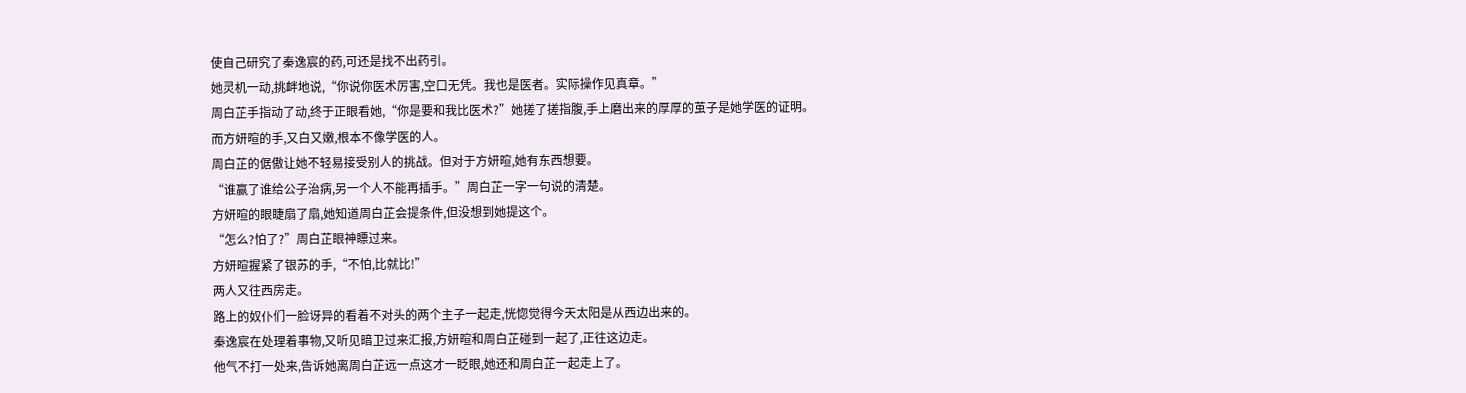使自己研究了秦逸宸的药,可还是找不出药引。
她灵机一动,挑衅地说,“你说你医术厉害,空口无凭。我也是医者。实际操作见真章。”
周白芷手指动了动,终于正眼看她,“你是要和我比医术?”她搓了搓指腹,手上磨出来的厚厚的茧子是她学医的证明。
而方妍暄的手,又白又嫩,根本不像学医的人。
周白芷的倨傲让她不轻易接受别人的挑战。但对于方妍暄,她有东西想要。
“谁赢了谁给公子治病,另一个人不能再插手。”周白芷一字一句说的清楚。
方妍暄的眼睫扇了扇,她知道周白芷会提条件,但没想到她提这个。
“怎么?怕了?”周白芷眼神瞟过来。
方妍暄握紧了银苏的手,“不怕,比就比!”
两人又往西房走。
路上的奴仆们一脸讶异的看着不对头的两个主子一起走,恍惚觉得今天太阳是从西边出来的。
秦逸宸在处理着事物,又听见暗卫过来汇报,方妍暄和周白芷碰到一起了,正往这边走。
他气不打一处来,告诉她离周白芷远一点这才一眨眼,她还和周白芷一起走上了。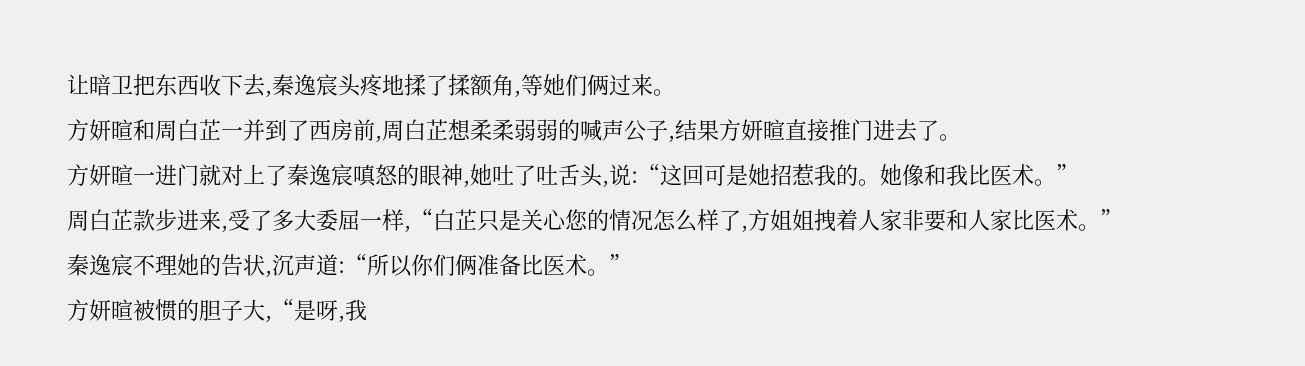让暗卫把东西收下去,秦逸宸头疼地揉了揉额角,等她们俩过来。
方妍暄和周白芷一并到了西房前,周白芷想柔柔弱弱的喊声公子,结果方妍暄直接推门进去了。
方妍暄一进门就对上了秦逸宸嗔怒的眼神,她吐了吐舌头,说:“这回可是她招惹我的。她像和我比医术。”
周白芷款步进来,受了多大委屈一样,“白芷只是关心您的情况怎么样了,方姐姐拽着人家非要和人家比医术。”
秦逸宸不理她的告状,沉声道:“所以你们俩准备比医术。”
方妍暄被惯的胆子大,“是呀,我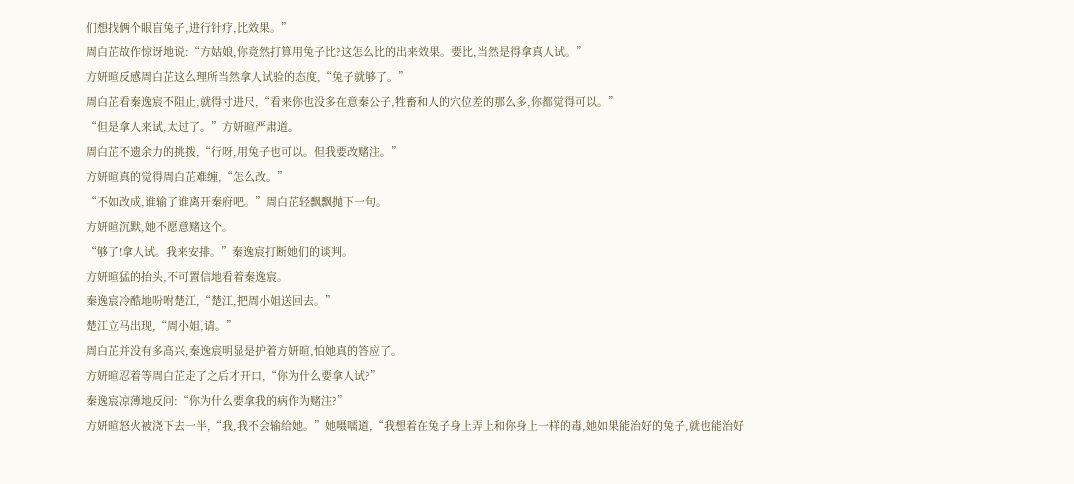们想找俩个眼盲兔子,进行针疗,比效果。”
周白芷故作惊讶地说:“方姑娘,你竟然打算用兔子比?这怎么比的出来效果。要比,当然是得拿真人试。”
方妍暄反感周白芷这么理所当然拿人试验的态度,“兔子就够了。”
周白芷看秦逸宸不阻止,就得寸进尺,“看来你也没多在意秦公子,牲畜和人的穴位差的那么多,你都觉得可以。”
“但是拿人来试,太过了。”方妍暄严肃道。
周白芷不遗余力的挑拨,“行呀,用兔子也可以。但我要改赌注。”
方妍暄真的觉得周白芷难缠,“怎么改。”
“不如改成,谁输了谁离开秦府吧。”周白芷轻飘飘抛下一句。
方妍暄沉默,她不愿意赌这个。
“够了!拿人试。我来安排。”秦逸宸打断她们的谈判。
方妍暄猛的抬头,不可置信地看着秦逸宸。
秦逸宸冷酷地吩咐楚江,“楚江,把周小姐送回去。”
楚江立马出现,“周小姐,请。”
周白芷并没有多高兴,秦逸宸明显是护着方妍暄,怕她真的答应了。
方妍暄忍着等周白芷走了之后才开口,“你为什么要拿人试?”
秦逸宸凉薄地反问:“你为什么要拿我的病作为赌注?”
方妍暄怒火被浇下去一半,“我,我不会输给她。”她嗫嚅道,“我想着在兔子身上弄上和你身上一样的毒,她如果能治好的兔子,就也能治好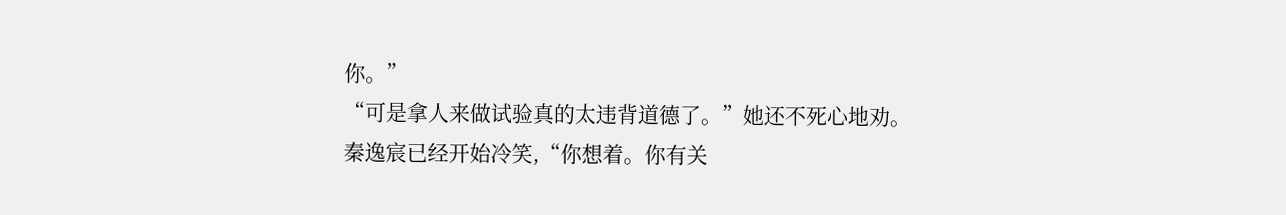你。”
“可是拿人来做试验真的太违背道德了。”她还不死心地劝。
秦逸宸已经开始冷笑,“你想着。你有关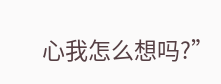心我怎么想吗?”